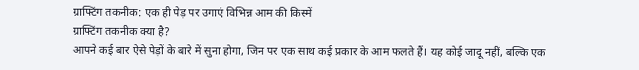ग्राफ्टिंग तकनीक: एक ही पेड़ पर उगाएं विभिन्न आम की किस्में
ग्राफ्टिंग तकनीक क्या है?
आपने कई बार ऐसे पेड़ों के बारे में सुना होगा, जिन पर एक साथ कई प्रकार के आम फलते हैं। यह कोई जादू नहीं, बल्कि एक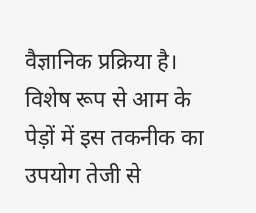वैज्ञानिक प्रक्रिया है। विशेष रूप से आम के पेड़ों में इस तकनीक का उपयोग तेजी से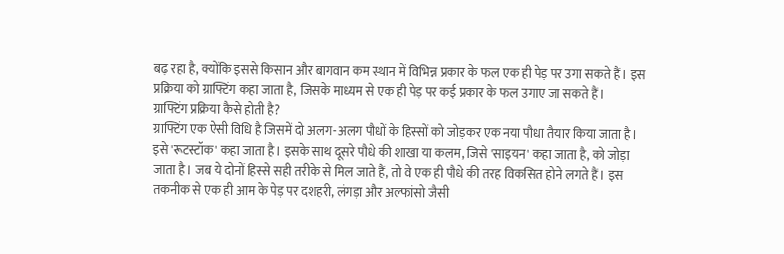बढ़ रहा है, क्योंकि इससे किसान और बागवान कम स्थान में विभिन्न प्रकार के फल एक ही पेड़ पर उगा सकते हैं। इस प्रक्रिया को ग्राफ्टिंग कहा जाता है, जिसके माध्यम से एक ही पेड़ पर कई प्रकार के फल उगाए जा सकते हैं।
ग्राफ्टिंग प्रक्रिया कैसे होती है?
ग्राफ्टिंग एक ऐसी विधि है जिसमें दो अलग-अलग पौधों के हिस्सों को जोड़कर एक नया पौधा तैयार किया जाता है। इसे 'रूटस्टॉक' कहा जाता है। इसके साथ दूसरे पौधे की शाखा या कलम, जिसे 'साइयन' कहा जाता है, को जोड़ा जाता है। जब ये दोनों हिस्से सही तरीके से मिल जाते हैं, तो वे एक ही पौधे की तरह विकसित होने लगते हैं। इस तकनीक से एक ही आम के पेड़ पर दशहरी, लंगड़ा और अल्फांसो जैसी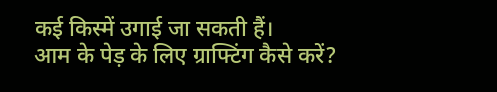कई किस्में उगाई जा सकती हैं।
आम के पेड़ के लिए ग्राफ्टिंग कैसे करें?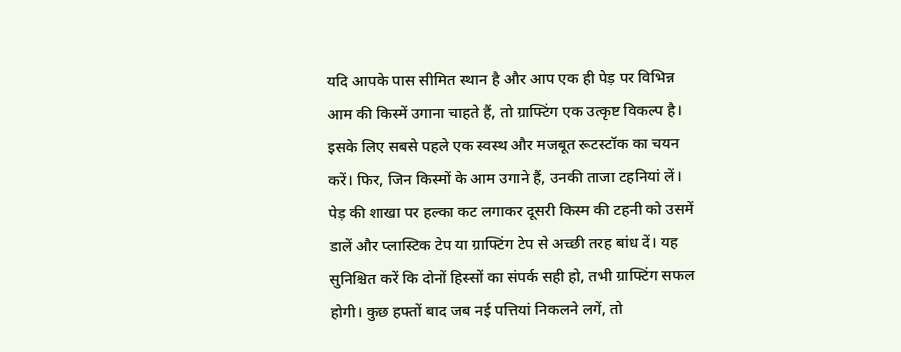यदि आपके पास सीमित स्थान है और आप एक ही पेड़ पर विभिन्न आम की किस्में उगाना चाहते हैं, तो ग्राफ्टिंग एक उत्कृष्ट विकल्प है। इसके लिए सबसे पहले एक स्वस्थ और मजबूत रूटस्टॉक का चयन करें। फिर, जिन किस्मों के आम उगाने हैं, उनकी ताजा टहनियां लें। पेड़ की शाखा पर हल्का कट लगाकर दूसरी किस्म की टहनी को उसमें डालें और प्लास्टिक टेप या ग्राफ्टिंग टेप से अच्छी तरह बांध दें। यह सुनिश्चित करें कि दोनों हिस्सों का संपर्क सही हो, तभी ग्राफ्टिंग सफल होगी। कुछ हफ्तों बाद जब नई पत्तियां निकलने लगें, तो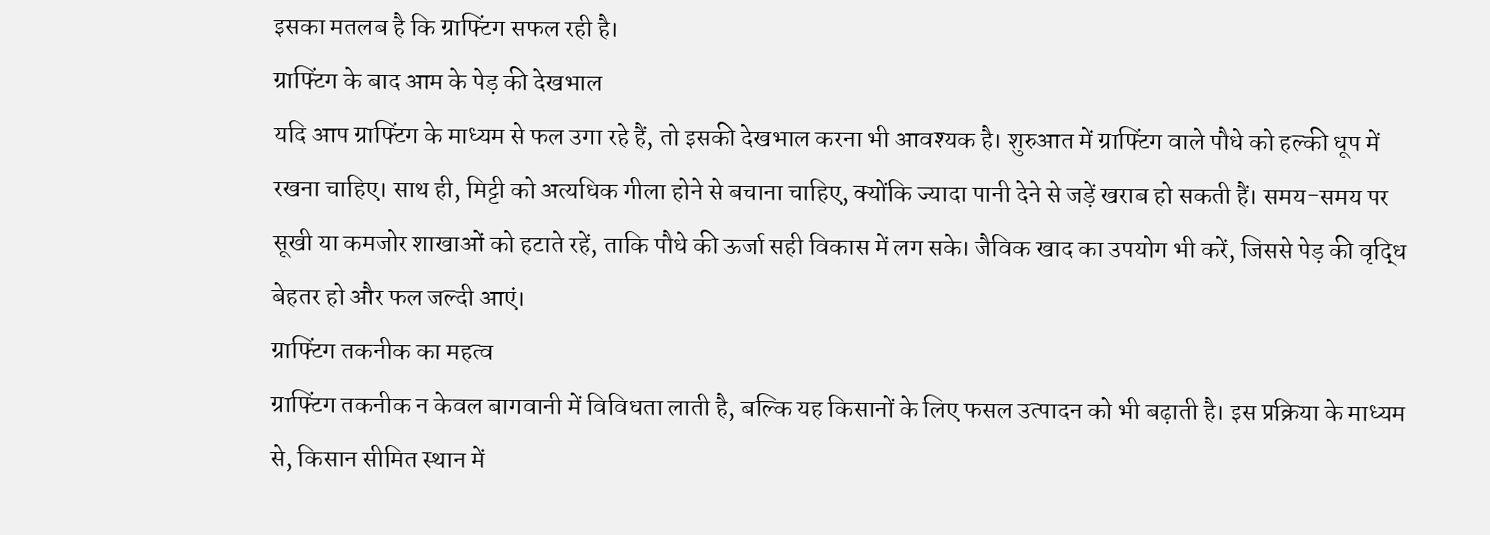इसका मतलब है कि ग्राफ्टिंग सफल रही है।
ग्राफ्टिंग के बाद आम के पेड़ की देखभाल
यदि आप ग्राफ्टिंग के माध्यम से फल उगा रहे हैं, तो इसकी देखभाल करना भी आवश्यक है। शुरुआत में ग्राफ्टिंग वाले पौधे को हल्की धूप में रखना चाहिए। साथ ही, मिट्टी को अत्यधिक गीला होने से बचाना चाहिए, क्योंकि ज्यादा पानी देने से जड़ें खराब हो सकती हैं। समय-समय पर सूखी या कमजोर शाखाओं को हटाते रहें, ताकि पौधे की ऊर्जा सही विकास में लग सके। जैविक खाद का उपयोग भी करें, जिससे पेड़ की वृद्धि बेहतर हो और फल जल्दी आएं।
ग्राफ्टिंग तकनीक का महत्व
ग्राफ्टिंग तकनीक न केवल बागवानी में विविधता लाती है, बल्कि यह किसानों के लिए फसल उत्पादन को भी बढ़ाती है। इस प्रक्रिया के माध्यम से, किसान सीमित स्थान में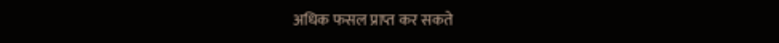अधिक फसल प्राप्त कर सकते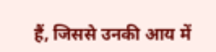हैं, जिससे उनकी आय में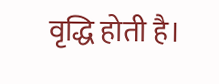वृद्धि होती है।